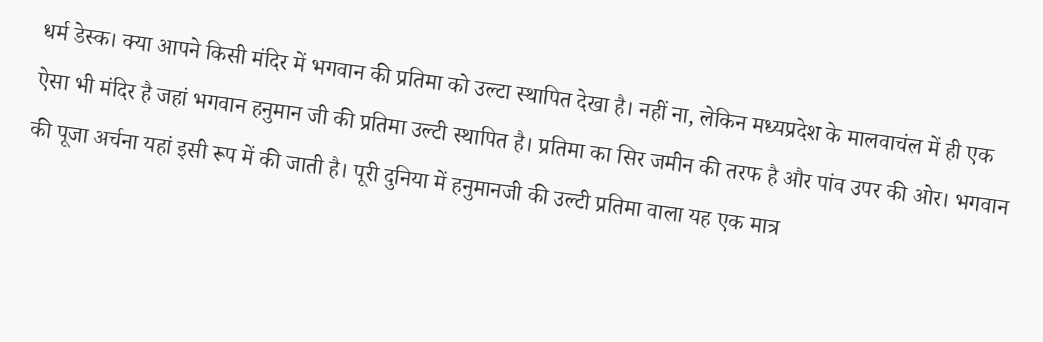धर्म डेस्क। क्या आपने किसी मंदिर में भगवान की प्रतिमा को उल्टा स्थापित देखा है। नहीं ना, लेकिन मध्यप्रदेश के मालवाचंल में ही एक ऐसा भी मंदिर है जहां भगवान हनुमान जी की प्रतिमा उल्टी स्थापित है। प्रतिमा का सिर जमीन की तरफ है और पांव उपर की ओर। भगवान की पूजा अर्चना यहां इसी रूप में की जाती है। पूरी दुनिया में हनुमानजी की उल्टी प्रतिमा वाला यह एक मात्र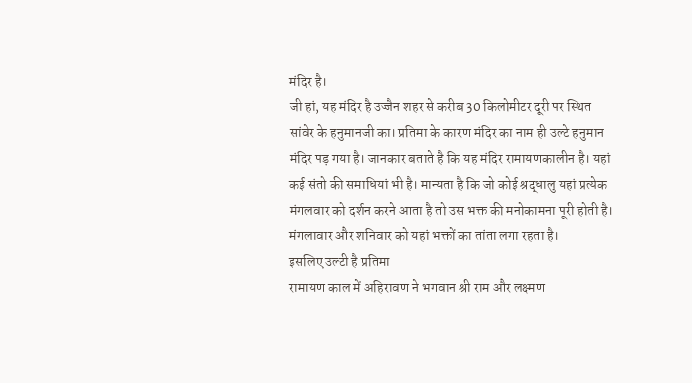मंदिर है।
जी हां, यह मंदिर है उज्जैन शहर से करीब 30 किलोमीटर दूरी पर स्थित सांवेर के हनुमानजी का। प्रतिमा के कारण मंदिर का नाम ही उल्टे हनुमान मंदिर पड़ गया है। जानकार बताते है कि यह मंदिर रामायणकालीन है। यहां कई संतो की समाधियां भी है। मान्यता है कि जो कोई श्रद्धालु यहां प्रत्येक मंगलवार को दर्शन करने आता है तो उस भक्त की मनोकामना पूरी होती है। मंगलावार और शनिवार को यहां भक्तों का तांता लगा रहता है।
इसलिए उल्टी है प्रतिमा
रामायण काल में अहिरावण ने भगवान श्री राम और लक्ष्मण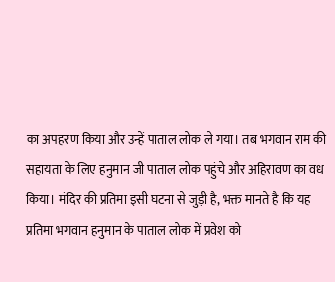का अपहरण किया और उन्हें पाताल लोक ले गया। तब भगवान राम की सहायता के लिए हनुमान जी पाताल लोक पहुंचे और अहिरावण का वध किया। मंदिर की प्रतिमा इसी घटना से जुड़ी है, भक्त मानते है कि यह प्रतिमा भगवान हनुमान के पाताल लोक में प्रवेश को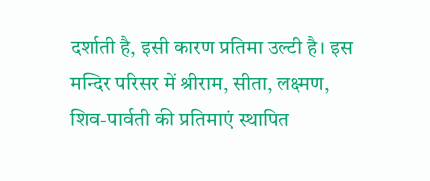दर्शाती है, इसी कारण प्रतिमा उल्टी है। इस मन्दिर परिसर में श्रीराम, सीता, लक्ष्मण, शिव-पार्वती की प्रतिमाएं स्थापित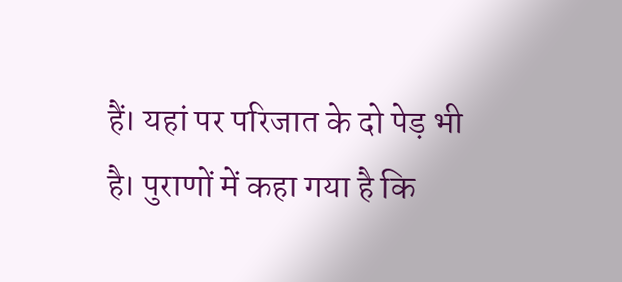हैं। यहां पर परिजात के दो पेड़ भी है। पुराणों में कहा गया है कि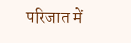परिजात में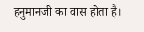हनुमानजी का वास होता है।